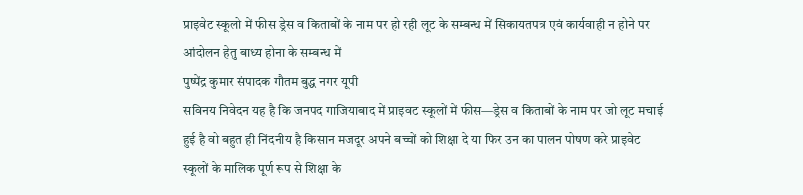प्राइवेट स्कूलो में फीस ड्रेस व किताबों के नाम पर हो रही लूट के सम्बन्ध में सिकायतपत्र एवं कार्यवाही न होने पर आंदोलन हेतु बाध्य होना के सम्बन्ध में
पुष्पेंद्र कुमार संपादक गौतम बुद्ध नगर यूपी
सविनय निवेदन यह है कि जनपद गाजियाबाद में प्राइवट स्कूलों में फीस—ड्रेस व किताबों के नाम पर जो लूट मचाई हुई है वो बहुत ही निंदनीय है किसान मजदूर अपने बच्चों को शिक्षा दे या फिर उन का पालन पोषण करे प्राइवेट स्कूलों के मालिक पूर्ण रूप से शिक्षा के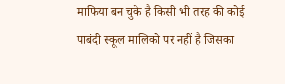माफिया बन चुके है किसी भी तरह की कोई पाबंदी स्कूल मालिको पर नहीं है जिसका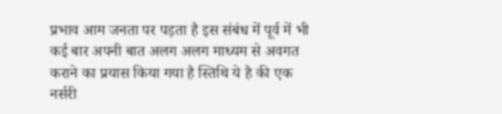प्रभाव आम जनता पर पड़ता है इस संबंध में पूर्व में भी कई बार अपनी बात अलग अलग माध्यम से अवगत कराने का प्रयास किया गया है स्तिथि ये है की एक नर्सरी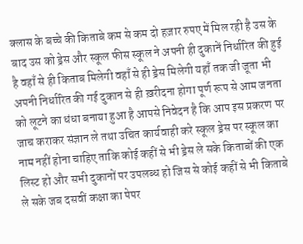क्लास के बच्चे की किताबे कम से कम दो हज़ार रुपए में मिल रही है उस के बाद उस को ड्रेस और स्कूल फीस स्कूल ने अपनी ही दुकानें निर्धारित की हुई है वहाँ से ही किताब मिलेगी वहाँ से ही ड्रेस मिलेगी यहाँ तक जी जूता भी अपनी निर्धारित की गई दुकान से ही ख़रीदना होगा पूर्ण रूप से आम जनता को लूटने का धंधा बनाया हुआ है आपसे निवेदन है कि आप इस प्रकरण पर जाच कराकर संज्ञान ले तथा उचित कार्यवाही करे स्कूल ड्रेस पर स्कूल का नाम नहीं होना चाहिए ताकि कोई कहीं से भी ड्रेस ले सके किताबों की एक लिस्ट हो और सभी दुकानों पर उपलब्ध हो जिस से कोई कहीं से भी किताबे ले सके जब दसवीं कक्षा का पेपर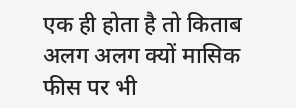एक ही होता है तो किताब अलग अलग क्यों मासिक फीस पर भी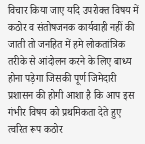विचार किया जाए यदि उपरोक्त विषय में कठोर व संतोषजनक कार्यवाही नहीं की जाती तो जनहित में हमे लोकतांत्रिक तरीके से आंदोलन करने के लिए बाध्य होना पड़ेगा जिसकी पूर्ण जिमेदारी प्रशासन की होगी आशा है कि आप इस गंभीर विषय को प्रथमिकता देते हुए त्वरित रूप कठोर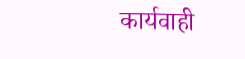कार्यवाही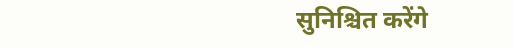सुनिश्चित करेंगे